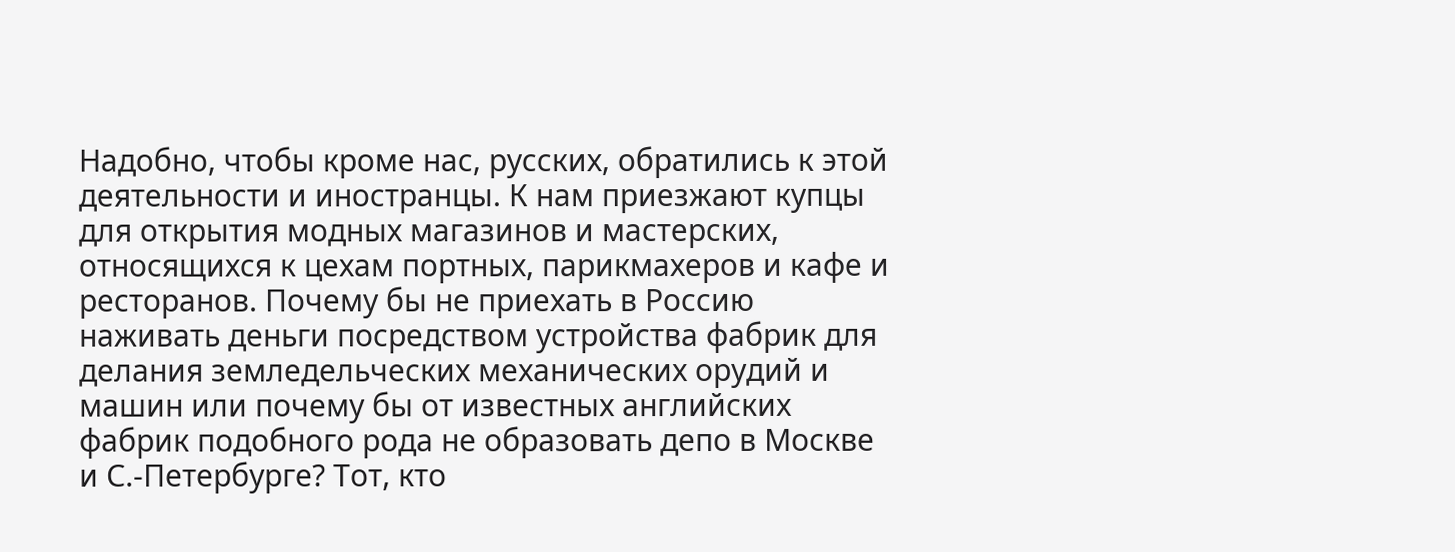Надобно, чтобы кроме нас, русских, обратились к этой деятельности и иностранцы. К нам приезжают купцы для открытия модных магазинов и мастерских, относящихся к цехам портных, парикмахеров и кафе и ресторанов. Почему бы не приехать в Россию наживать деньги посредством устройства фабрик для делания земледельческих механических орудий и машин или почему бы от известных английских фабрик подобного рода не образовать депо в Москве и С.-Петербурге? Тот, кто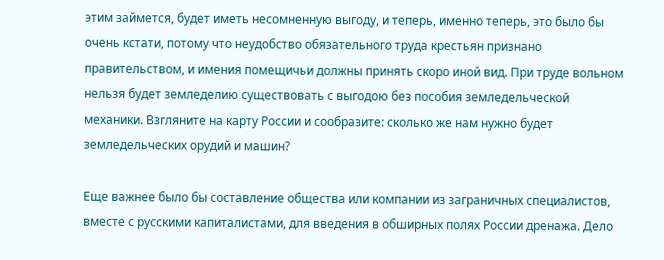этим займется, будет иметь несомненную выгоду, и теперь, именно теперь, это было бы очень кстати, потому что неудобство обязательного труда крестьян признано правительством, и имения помещичьи должны принять скоро иной вид. При труде вольном нельзя будет земледелию существовать с выгодою без пособия земледельческой механики. Взгляните на карту России и сообразите: сколько же нам нужно будет земледельческих орудий и машин?

Еще важнее было бы составление общества или компании из заграничных специалистов, вместе с русскими капиталистами, для введения в обширных полях России дренажа. Дело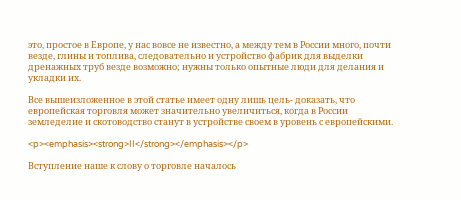это, простое в Европе, у нас вовсе не известно, а между тем в России много, почти везде, глины и топлива, следовательно и устройство фабрик для выделки дренажных труб везде возможно; нужны только опытные люди для делания и укладки их.

Все вышеизложенное в этой статье имеет одну лишь цель- доказать, что европейская торговля может значительно увеличиться, когда в России земледелие и скотоводство станут в устройстве своем в уровень с европейскими.

<p><emphasis><strong>II</strong></emphasis></p>

Вступление наше к слову о торговле началось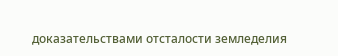доказательствами отсталости земледелия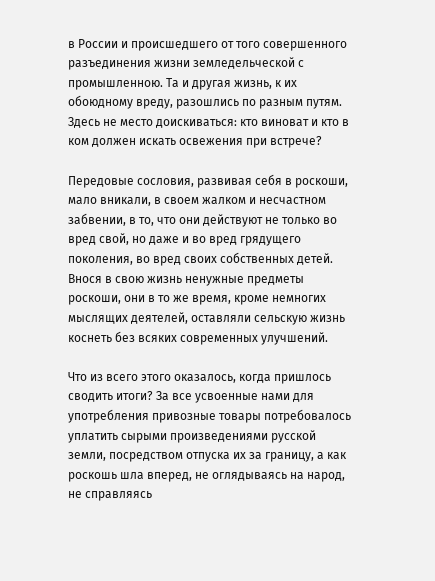в России и происшедшего от того совершенного разъединения жизни земледельческой с промышленною. Та и другая жизнь, к их обоюдному вреду, разошлись по разным путям. Здесь не место доискиваться: кто виноват и кто в ком должен искать освежения при встрече?

Передовые сословия, развивая себя в роскоши, мало вникали, в своем жалком и несчастном забвении, в то, что они действуют не только во вред свой, но даже и во вред грядущего поколения, во вред своих собственных детей. Внося в свою жизнь ненужные предметы роскоши, они в то же время, кроме немногих мыслящих деятелей, оставляли сельскую жизнь коснеть без всяких современных улучшений.

Что из всего этого оказалось, когда пришлось сводить итоги? За все усвоенные нами для употребления привозные товары потребовалось уплатить сырыми произведениями русской земли, посредством отпуска их за границу, а как роскошь шла вперед, не оглядываясь на народ, не справляясь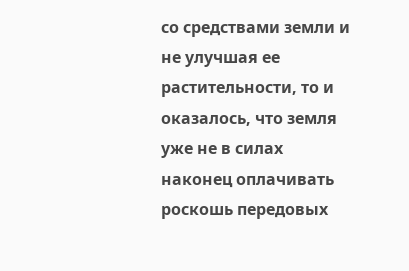со средствами земли и не улучшая ее растительности, то и оказалось, что земля уже не в силах наконец оплачивать роскошь передовых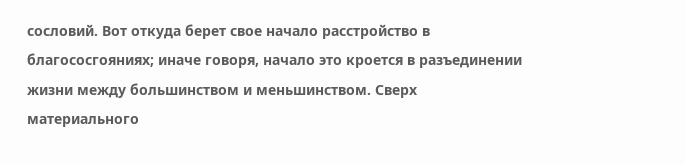сословий. Вот откуда берет свое начало расстройство в благососгояниях; иначе говоря, начало это кроется в разъединении жизни между большинством и меньшинством. Сверх материального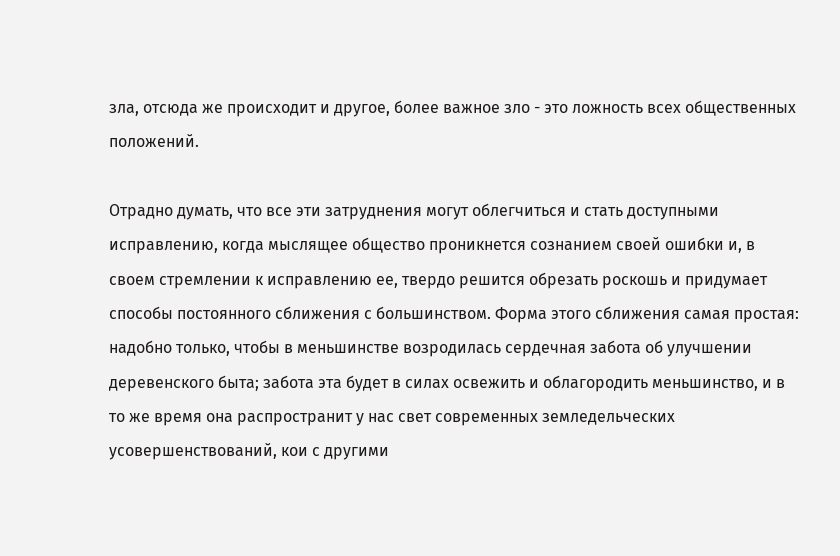зла, отсюда же происходит и другое, более важное зло - это ложность всех общественных положений.

Отрадно думать, что все эти затруднения могут облегчиться и стать доступными исправлению, когда мыслящее общество проникнется сознанием своей ошибки и, в своем стремлении к исправлению ее, твердо решится обрезать роскошь и придумает способы постоянного сближения с большинством. Форма этого сближения самая простая: надобно только, чтобы в меньшинстве возродилась сердечная забота об улучшении деревенского быта; забота эта будет в силах освежить и облагородить меньшинство, и в то же время она распространит у нас свет современных земледельческих усовершенствований, кои с другими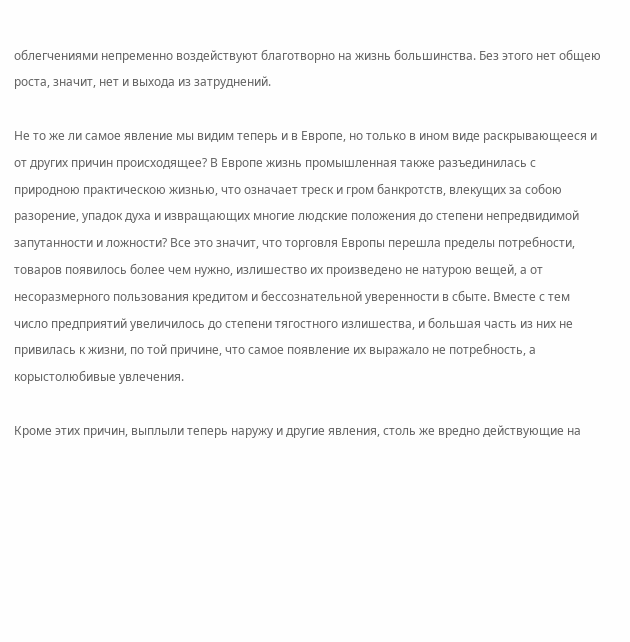облегчениями непременно воздействуют благотворно на жизнь большинства. Без этого нет общею роста, значит, нет и выхода из затруднений.

Не то же ли самое явление мы видим теперь и в Европе, но только в ином виде раскрывающееся и от других причин происходящее? В Европе жизнь промышленная также разъединилась с природною практическою жизнью, что означает треск и гром банкротств, влекущих за собою разорение, упадок духа и извращающих многие людские положения до степени непредвидимой запутанности и ложности? Все это значит, что торговля Европы перешла пределы потребности, товаров появилось более чем нужно, излишество их произведено не натурою вещей, а от несоразмерного пользования кредитом и бессознательной уверенности в сбыте. Вместе с тем число предприятий увеличилось до степени тягостного излишества, и большая часть из них не привилась к жизни, по той причине, что самое появление их выражало не потребность, а корыстолюбивые увлечения.

Кроме этих причин, выплыли теперь наружу и другие явления, столь же вредно действующие на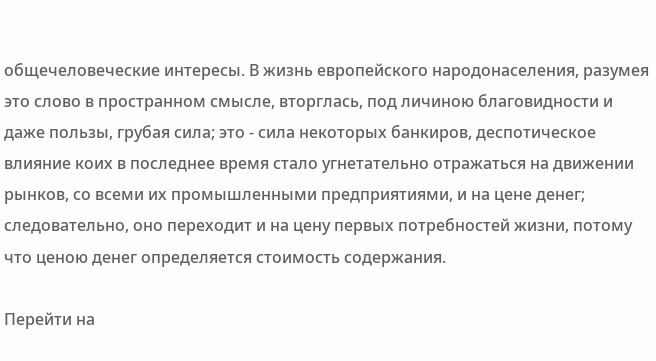общечеловеческие интересы. В жизнь европейского народонаселения, разумея это слово в пространном смысле, вторглась, под личиною благовидности и даже пользы, грубая сила; это - сила некоторых банкиров, деспотическое влияние коих в последнее время стало угнетательно отражаться на движении рынков, со всеми их промышленными предприятиями, и на цене денег; следовательно, оно переходит и на цену первых потребностей жизни, потому что ценою денег определяется стоимость содержания.

Перейти на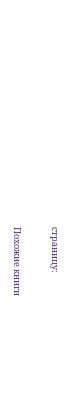страницу:

Похожие книги